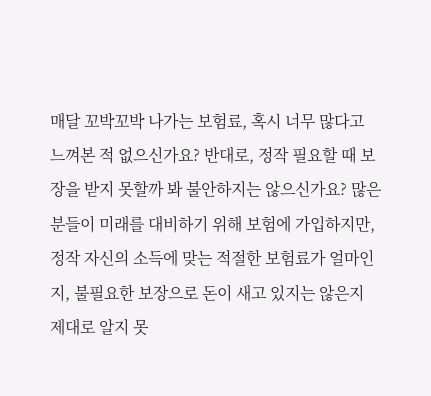매달 꼬박꼬박 나가는 보험료, 혹시 너무 많다고 느껴본 적 없으신가요? 반대로, 정작 필요할 때 보장을 받지 못할까 봐 불안하지는 않으신가요? 많은 분들이 미래를 대비하기 위해 보험에 가입하지만, 정작 자신의 소득에 맞는 적절한 보험료가 얼마인지, 불필요한 보장으로 돈이 새고 있지는 않은지 제대로 알지 못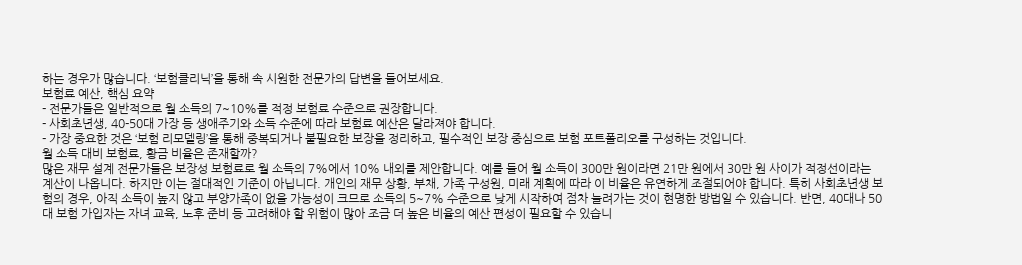하는 경우가 많습니다. ‘보험클리닉’을 통해 속 시원한 전문가의 답변을 들어보세요.
보험료 예산, 핵심 요약
- 전문가들은 일반적으로 월 소득의 7~10%를 적정 보험료 수준으로 권장합니다.
- 사회초년생, 40-50대 가장 등 생애주기와 소득 수준에 따라 보험료 예산은 달라져야 합니다.
- 가장 중요한 것은 ‘보험 리모델링’을 통해 중복되거나 불필요한 보장을 정리하고, 필수적인 보장 중심으로 보험 포트폴리오를 구성하는 것입니다.
월 소득 대비 보험료, 황금 비율은 존재할까?
많은 재무 설계 전문가들은 보장성 보험료로 월 소득의 7%에서 10% 내외를 제안합니다. 예를 들어 월 소득이 300만 원이라면 21만 원에서 30만 원 사이가 적정선이라는 계산이 나옵니다. 하지만 이는 절대적인 기준이 아닙니다. 개인의 재무 상황, 부채, 가족 구성원, 미래 계획에 따라 이 비율은 유연하게 조절되어야 합니다. 특히 사회초년생 보험의 경우, 아직 소득이 높지 않고 부양가족이 없을 가능성이 크므로 소득의 5~7% 수준으로 낮게 시작하여 점차 늘려가는 것이 현명한 방법일 수 있습니다. 반면, 40대나 50대 보험 가입자는 자녀 교육, 노후 준비 등 고려해야 할 위험이 많아 조금 더 높은 비율의 예산 편성이 필요할 수 있습니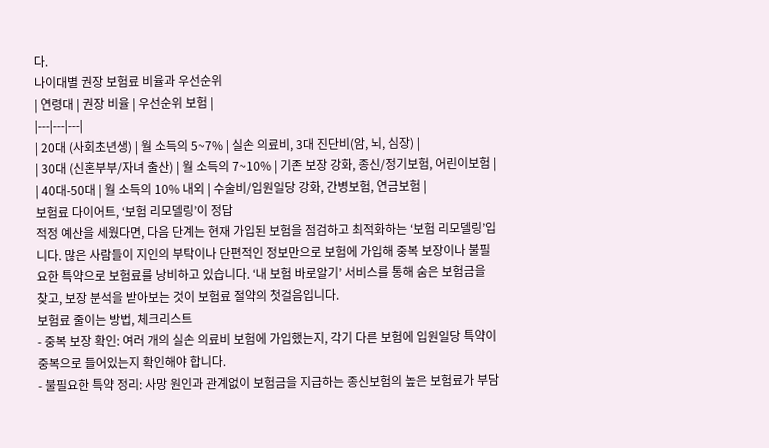다.
나이대별 권장 보험료 비율과 우선순위
| 연령대 | 권장 비율 | 우선순위 보험 |
|---|---|---|
| 20대 (사회초년생) | 월 소득의 5~7% | 실손 의료비, 3대 진단비(암, 뇌, 심장) |
| 30대 (신혼부부/자녀 출산) | 월 소득의 7~10% | 기존 보장 강화, 종신/정기보험, 어린이보험 |
| 40대-50대 | 월 소득의 10% 내외 | 수술비/입원일당 강화, 간병보험, 연금보험 |
보험료 다이어트, ‘보험 리모델링’이 정답
적정 예산을 세웠다면, 다음 단계는 현재 가입된 보험을 점검하고 최적화하는 ‘보험 리모델링’입니다. 많은 사람들이 지인의 부탁이나 단편적인 정보만으로 보험에 가입해 중복 보장이나 불필요한 특약으로 보험료를 낭비하고 있습니다. ‘내 보험 바로알기’ 서비스를 통해 숨은 보험금을 찾고, 보장 분석을 받아보는 것이 보험료 절약의 첫걸음입니다.
보험료 줄이는 방법, 체크리스트
- 중복 보장 확인: 여러 개의 실손 의료비 보험에 가입했는지, 각기 다른 보험에 입원일당 특약이 중복으로 들어있는지 확인해야 합니다.
- 불필요한 특약 정리: 사망 원인과 관계없이 보험금을 지급하는 종신보험의 높은 보험료가 부담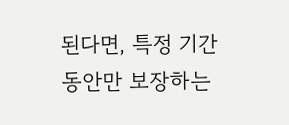된다면, 특정 기간 동안만 보장하는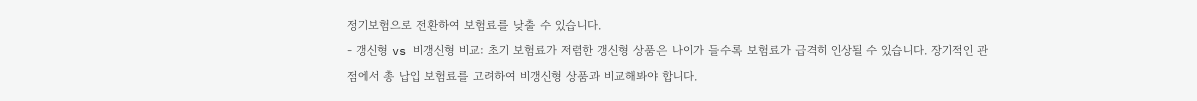정기보험으로 전환하여 보험료를 낮출 수 있습니다.
- 갱신형 vs 비갱신형 비교: 초기 보험료가 저렴한 갱신형 상품은 나이가 들수록 보험료가 급격히 인상될 수 있습니다. 장기적인 관점에서 총 납입 보험료를 고려하여 비갱신형 상품과 비교해봐야 합니다.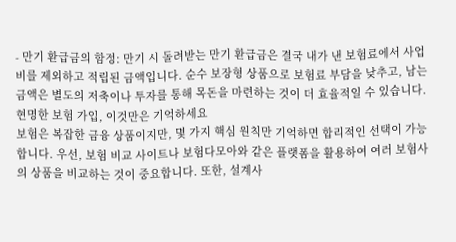- 만기 환급금의 함정: 만기 시 돌려받는 만기 환급금은 결국 내가 낸 보험료에서 사업비를 제외하고 적립된 금액입니다. 순수 보장형 상품으로 보험료 부담을 낮추고, 남는 금액은 별도의 저축이나 투자를 통해 목돈을 마련하는 것이 더 효율적일 수 있습니다.
현명한 보험 가입, 이것만은 기억하세요
보험은 복잡한 금융 상품이지만, 몇 가지 핵심 원칙만 기억하면 합리적인 선택이 가능합니다. 우선, 보험 비교 사이트나 보험다모아와 같은 플랫폼을 활용하여 여러 보험사의 상품을 비교하는 것이 중요합니다. 또한, 설계사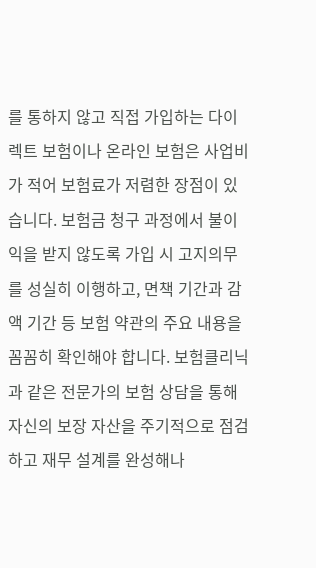를 통하지 않고 직접 가입하는 다이렉트 보험이나 온라인 보험은 사업비가 적어 보험료가 저렴한 장점이 있습니다. 보험금 청구 과정에서 불이익을 받지 않도록 가입 시 고지의무를 성실히 이행하고, 면책 기간과 감액 기간 등 보험 약관의 주요 내용을 꼼꼼히 확인해야 합니다. 보험클리닉과 같은 전문가의 보험 상담을 통해 자신의 보장 자산을 주기적으로 점검하고 재무 설계를 완성해나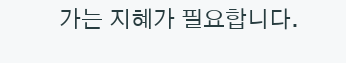가는 지혜가 필요합니다.